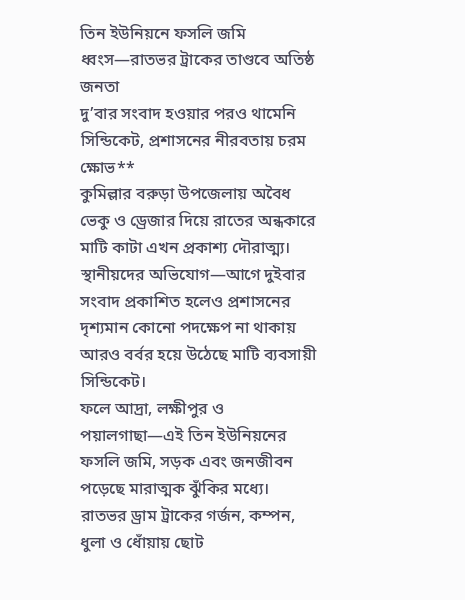তিন ইউনিয়নে ফসলি জমি ধ্বংস—রাতভর ট্রাকের তাণ্ডবে অতিষ্ঠ জনতা
দু’বার সংবাদ হওয়ার পরও থামেনি সিন্ডিকেট, প্রশাসনের নীরবতায় চরম ক্ষোভ**
কুমিল্লার বরুড়া উপজেলায় অবৈধ ভেকু ও ড্রেজার দিয়ে রাতের অন্ধকারে মাটি কাটা এখন প্রকাশ্য দৌরাত্ম্য।
স্থানীয়দের অভিযোগ—আগে দুইবার সংবাদ প্রকাশিত হলেও প্রশাসনের দৃশ্যমান কোনো পদক্ষেপ না থাকায় আরও বর্বর হয়ে উঠেছে মাটি ব্যবসায়ী সিন্ডিকেট।
ফলে আদ্রা, লক্ষীপুর ও পয়ালগাছা—এই তিন ইউনিয়নের ফসলি জমি, সড়ক এবং জনজীবন পড়েছে মারাত্মক ঝুঁকির মধ্যে।
রাতভর ড্রাম ট্রাকের গর্জন, কম্পন, ধুলা ও ধোঁয়ায় ছোট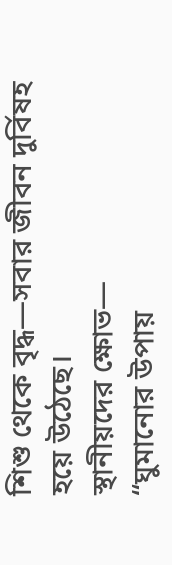শিশু থেকে বৃদ্ধ—সবার জীবন দুর্বিষহ হয়ে উঠেছে।
স্থানীয়দের ক্ষোভ—
“ঘুমানোর উপায়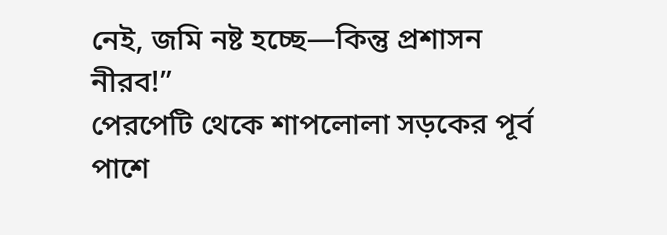নেই, জমি নষ্ট হচ্ছে—কিন্তু প্রশাসন নীরব!”
পেরপেটি থেকে শাপলোলা সড়কের পূর্ব পাশে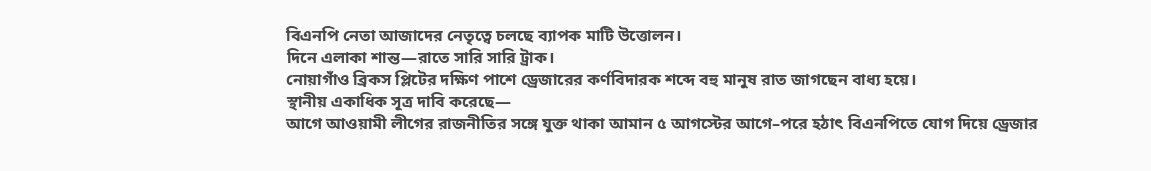বিএনপি নেতা আজাদের নেতৃত্বে চলছে ব্যাপক মাটি উত্তোলন।
দিনে এলাকা শান্ত—রাতে সারি সারি ট্রাক।
নোয়াগাঁও ব্রিকস প্লিটের দক্ষিণ পাশে ড্রেজারের কর্ণবিদারক শব্দে বহু মানুষ রাত জাগছেন বাধ্য হয়ে।
স্থানীয় একাধিক সূত্র দাবি করেছে—
আগে আওয়ামী লীগের রাজনীতির সঙ্গে যুক্ত থাকা আমান ৫ আগস্টের আগে–পরে হঠাৎ বিএনপিতে যোগ দিয়ে ড্রেজার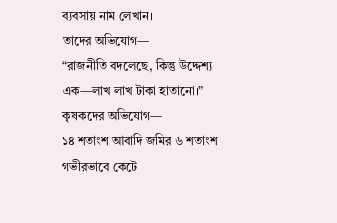ব্যবসায় নাম লেখান।
তাদের অভিযোগ—
“রাজনীতি বদলেছে, কিন্তু উদ্দেশ্য এক—লাখ লাখ টাকা হাতানো।”
কৃষকদের অভিযোগ—
১৪ শতাংশ আবাদি জমির ৬ শতাংশ গভীরভাবে কেটে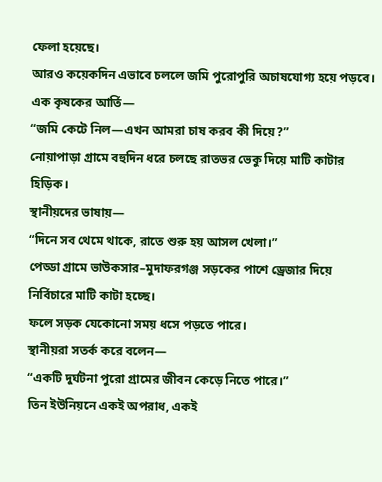ফেলা হয়েছে।
আরও কয়েকদিন এভাবে চললে জমি পুরোপুরি অচাষযোগ্য হয়ে পড়বে।
এক কৃষকের আর্তি—
“জমি কেটে নিল—এখন আমরা চাষ করব কী দিয়ে?”
নোয়াপাড়া গ্রামে বহুদিন ধরে চলছে রাতভর ভেকু দিয়ে মাটি কাটার হিড়িক।
স্থানীয়দের ভাষায়—
“দিনে সব থেমে থাকে, রাতে শুরু হয় আসল খেলা।”
পেড্ডা গ্রামে ভাউকসার–মুদাফরগঞ্জ সড়কের পাশে ড্রেজার দিয়ে নির্বিচারে মাটি কাটা হচ্ছে।
ফলে সড়ক যেকোনো সময় ধসে পড়তে পারে।
স্থানীয়রা সতর্ক করে বলেন—
“একটি দুর্ঘটনা পুরো গ্রামের জীবন কেড়ে নিতে পারে।”
তিন ইউনিয়নে একই অপরাধ, একই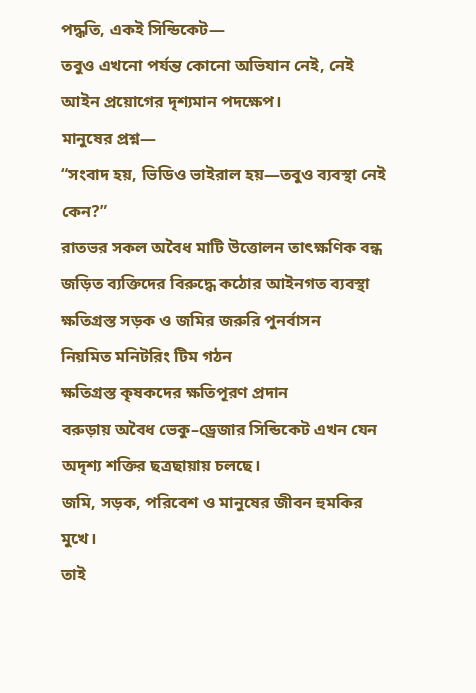পদ্ধতি, একই সিন্ডিকেট—
তবুও এখনো পর্যন্ত কোনো অভিযান নেই, নেই আইন প্রয়োগের দৃশ্যমান পদক্ষেপ।
মানুষের প্রশ্ন—
“সংবাদ হয়, ভিডিও ভাইরাল হয়—তবুও ব্যবস্থা নেই কেন?”
রাতভর সকল অবৈধ মাটি উত্তোলন তাৎক্ষণিক বন্ধ
জড়িত ব্যক্তিদের বিরুদ্ধে কঠোর আইনগত ব্যবস্থা
ক্ষতিগ্রস্ত সড়ক ও জমির জরুরি পুনর্বাসন
নিয়মিত মনিটরিং টিম গঠন
ক্ষতিগ্রস্ত কৃষকদের ক্ষতিপূরণ প্রদান
বরুড়ায় অবৈধ ভেকু–ড্রেজার সিন্ডিকেট এখন যেন অদৃশ্য শক্তির ছত্রছায়ায় চলছে।
জমি, সড়ক, পরিবেশ ও মানুষের জীবন হুমকির মুখে।
তাই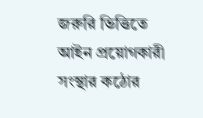জরুরি ভিত্তিতে আইন প্রয়োগকারী সংস্থার কঠোর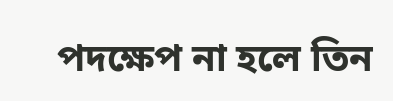পদক্ষেপ না হলে তিন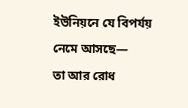ইউনিয়নে যে বিপর্যয় নেমে আসছে—
তা আর রোধ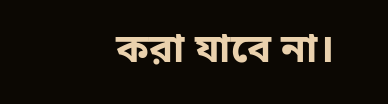করা যাবে না।